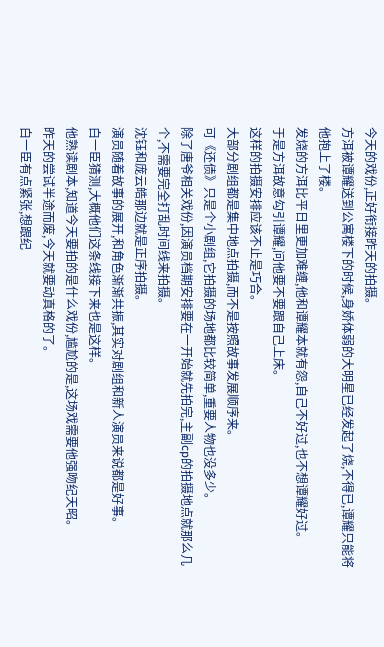今天的戏份,正好衔接昨天的拍摄。
方洱被谭耀送到公寓楼下的时候,身娇体弱的大明星已经发起了烧,不得已,谭耀只能将他抱上了楼。
发烧的方洱比平日里更加难缠,他和谭耀本就有怨,自己不好过,也不想谭耀好过。
于是方洱故意勾引谭耀,问他要不要跟自己上床。
这样的拍摄安排应该不止是巧合。
大部分剧组都是集中地点拍摄,而不是按照故事发展顺序来。
可《还债》只是个小剧组,它拍摄的场地都比较简单,重要人物也没多少。
除了唐爷相关戏份,因演员档期安排要在一开始就先拍完,主副cp的拍摄地点就那么几个,不需要完全打乱时间线来拍摄。
沈钰和庞云皓那边就是正序拍摄。
演员随着故事的展开,和角色渐渐共振,其实对剧组和新人演员来说都是好事。
白一臣猜测,大概他们这条线接下来也是这样。
他熟读剧本,知道今天要拍的是什么戏份,尴尬的是,这场戏需要他强吻纪天昭。
昨天的尝试半途而废,今天就要动真格的了。
白一臣有点紧张,想跟纪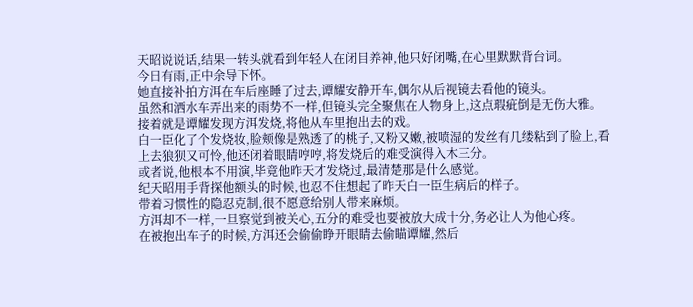天昭说说话,结果一转头就看到年轻人在闭目养神,他只好闭嘴,在心里默默背台词。
今日有雨,正中余导下怀。
她直接补拍方洱在车后座睡了过去,谭耀安静开车,偶尔从后视镜去看他的镜头。
虽然和洒水车弄出来的雨势不一样,但镜头完全聚焦在人物身上,这点瑕疵倒是无伤大雅。
接着就是谭耀发现方洱发烧,将他从车里抱出去的戏。
白一臣化了个发烧妆,脸颊像是熟透了的桃子,又粉又嫩,被喷湿的发丝有几缕粘到了脸上,看上去狼狈又可怜,他还闭着眼睛哼哼,将发烧后的难受演得入木三分。
或者说,他根本不用演,毕竟他昨天才发烧过,最清楚那是什么感觉。
纪天昭用手背探他额头的时候,也忍不住想起了昨天白一臣生病后的样子。
带着习惯性的隐忍克制,很不愿意给别人带来麻烦。
方洱却不一样,一旦察觉到被关心,五分的难受也要被放大成十分,务必让人为他心疼。
在被抱出车子的时候,方洱还会偷偷睁开眼睛去偷瞄谭耀,然后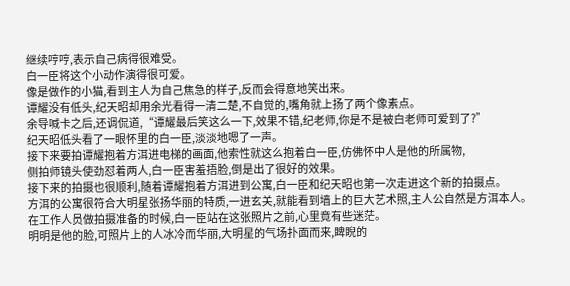继续哼哼,表示自己病得很难受。
白一臣将这个小动作演得很可爱。
像是做作的小猫,看到主人为自己焦急的样子,反而会得意地笑出来。
谭耀没有低头,纪天昭却用余光看得一清二楚,不自觉的,嘴角就上扬了两个像素点。
余导喊卡之后,还调侃道,“谭耀最后笑这么一下,效果不错,纪老师,你是不是被白老师可爱到了?”
纪天昭低头看了一眼怀里的白一臣,淡淡地嗯了一声。
接下来要拍谭耀抱着方洱进电梯的画面,他索性就这么抱着白一臣,仿佛怀中人是他的所属物,
侧拍师镜头使劲怼着两人,白一臣害羞捂脸,倒是出了很好的效果。
接下来的拍摄也很顺利,随着谭耀抱着方洱进到公寓,白一臣和纪天昭也第一次走进这个新的拍摄点。
方洱的公寓很符合大明星张扬华丽的特质,一进玄关,就能看到墙上的巨大艺术照,主人公自然是方洱本人。
在工作人员做拍摄准备的时候,白一臣站在这张照片之前,心里竟有些迷茫。
明明是他的脸,可照片上的人冰冷而华丽,大明星的气场扑面而来,睥睨的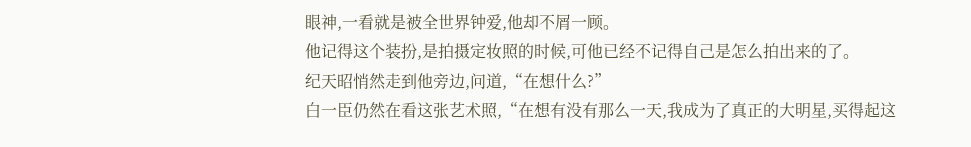眼神,一看就是被全世界钟爱,他却不屑一顾。
他记得这个装扮,是拍摄定妆照的时候,可他已经不记得自己是怎么拍出来的了。
纪天昭悄然走到他旁边,问道,“在想什么?”
白一臣仍然在看这张艺术照,“在想有没有那么一天,我成为了真正的大明星,买得起这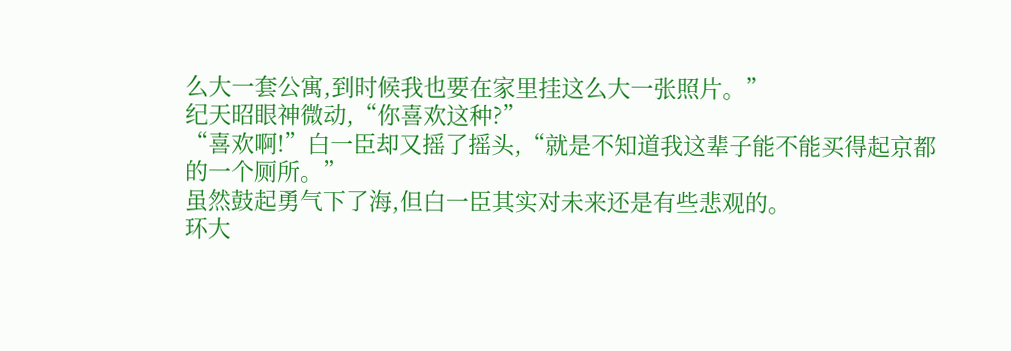么大一套公寓,到时候我也要在家里挂这么大一张照片。”
纪天昭眼神微动,“你喜欢这种?”
“喜欢啊!”白一臣却又摇了摇头,“就是不知道我这辈子能不能买得起京都的一个厕所。”
虽然鼓起勇气下了海,但白一臣其实对未来还是有些悲观的。
环大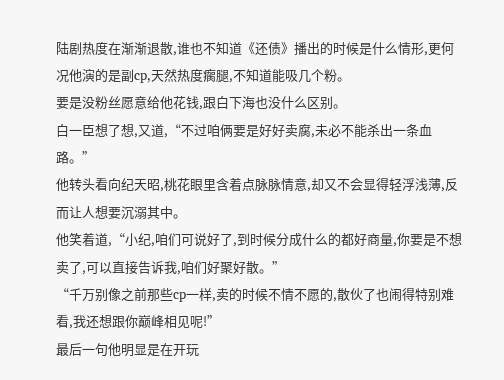陆剧热度在渐渐退散,谁也不知道《还债》播出的时候是什么情形,更何况他演的是副cp,天然热度瘸腿,不知道能吸几个粉。
要是没粉丝愿意给他花钱,跟白下海也没什么区别。
白一臣想了想,又道,“不过咱俩要是好好卖腐,未必不能杀出一条血路。”
他转头看向纪天昭,桃花眼里含着点脉脉情意,却又不会显得轻浮浅薄,反而让人想要沉溺其中。
他笑着道,“小纪,咱们可说好了,到时候分成什么的都好商量,你要是不想卖了,可以直接告诉我,咱们好聚好散。”
“千万别像之前那些cp一样,卖的时候不情不愿的,散伙了也闹得特别难看,我还想跟你巅峰相见呢!”
最后一句他明显是在开玩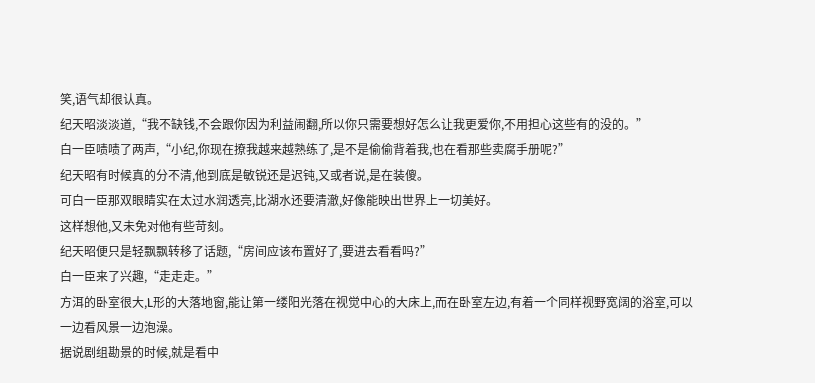笑,语气却很认真。
纪天昭淡淡道,“我不缺钱,不会跟你因为利益闹翻,所以你只需要想好怎么让我更爱你,不用担心这些有的没的。”
白一臣啧啧了两声,“小纪,你现在撩我越来越熟练了,是不是偷偷背着我,也在看那些卖腐手册呢?”
纪天昭有时候真的分不清,他到底是敏锐还是迟钝,又或者说,是在装傻。
可白一臣那双眼睛实在太过水润透亮,比湖水还要清澈,好像能映出世界上一切美好。
这样想他,又未免对他有些苛刻。
纪天昭便只是轻飘飘转移了话题,“房间应该布置好了,要进去看看吗?”
白一臣来了兴趣,“走走走。”
方洱的卧室很大,L形的大落地窗,能让第一缕阳光落在视觉中心的大床上,而在卧室左边,有着一个同样视野宽阔的浴室,可以一边看风景一边泡澡。
据说剧组勘景的时候,就是看中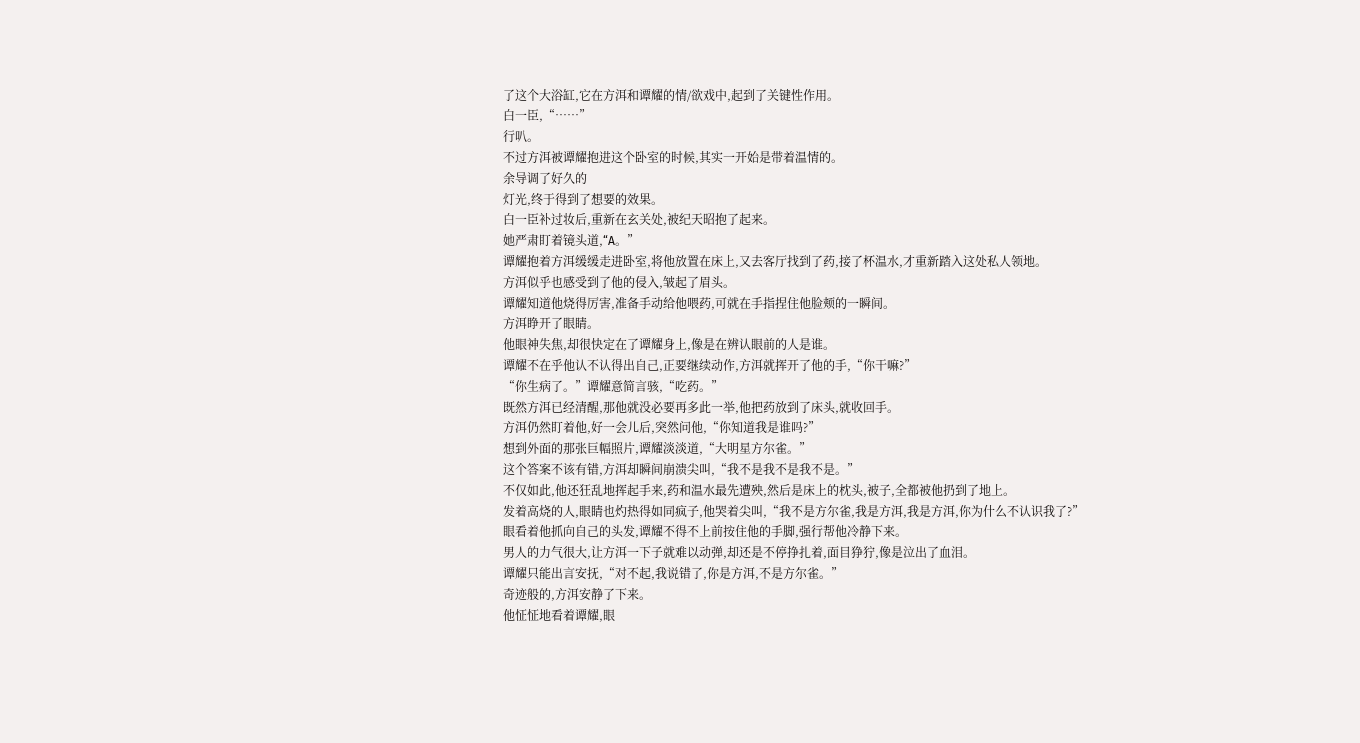了这个大浴缸,它在方洱和谭耀的情/欲戏中,起到了关键性作用。
白一臣,“……”
行叭。
不过方洱被谭耀抱进这个卧室的时候,其实一开始是带着温情的。
余导调了好久的
灯光,终于得到了想要的效果。
白一臣补过妆后,重新在玄关处,被纪天昭抱了起来。
她严肃盯着镜头道,“A。”
谭耀抱着方洱缓缓走进卧室,将他放置在床上,又去客厅找到了药,接了杯温水,才重新踏入这处私人领地。
方洱似乎也感受到了他的侵入,皱起了眉头。
谭耀知道他烧得厉害,准备手动给他喂药,可就在手指捏住他脸颊的一瞬间。
方洱睁开了眼睛。
他眼神失焦,却很快定在了谭耀身上,像是在辨认眼前的人是谁。
谭耀不在乎他认不认得出自己,正要继续动作,方洱就挥开了他的手,“你干嘛?”
“你生病了。”谭耀意简言骇,“吃药。”
既然方洱已经清醒,那他就没必要再多此一举,他把药放到了床头,就收回手。
方洱仍然盯着他,好一会儿后,突然问他,“你知道我是谁吗?”
想到外面的那张巨幅照片,谭耀淡淡道,“大明星方尔雀。”
这个答案不该有错,方洱却瞬间崩溃尖叫,“我不是我不是我不是。”
不仅如此,他还狂乱地挥起手来,药和温水最先遭殃,然后是床上的枕头,被子,全都被他扔到了地上。
发着高烧的人,眼睛也灼热得如同疯子,他哭着尖叫,“我不是方尔雀,我是方洱,我是方洱,你为什么不认识我了?”
眼看着他抓向自己的头发,谭耀不得不上前按住他的手脚,强行帮他冷静下来。
男人的力气很大,让方洱一下子就难以动弹,却还是不停挣扎着,面目狰狞,像是泣出了血泪。
谭耀只能出言安抚,“对不起,我说错了,你是方洱,不是方尔雀。”
奇迹般的,方洱安静了下来。
他怔怔地看着谭耀,眼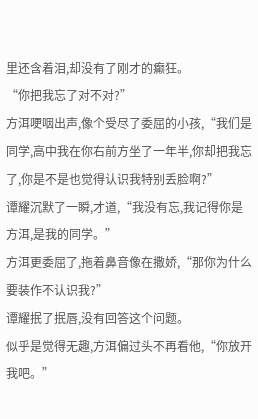里还含着泪,却没有了刚才的癫狂。
“你把我忘了对不对?”
方洱哽咽出声,像个受尽了委屈的小孩,“我们是同学,高中我在你右前方坐了一年半,你却把我忘了,你是不是也觉得认识我特别丢脸啊?”
谭耀沉默了一瞬,才道,“我没有忘,我记得你是方洱,是我的同学。”
方洱更委屈了,拖着鼻音像在撒娇,“那你为什么要装作不认识我?”
谭耀抿了抿唇,没有回答这个问题。
似乎是觉得无趣,方洱偏过头不再看他,“你放开我吧。”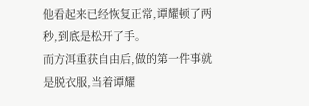他看起来已经恢复正常,谭耀顿了两秒,到底是松开了手。
而方洱重获自由后,做的第一件事就是脱衣服,当着谭耀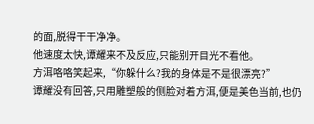的面,脱得干干净净。
他速度太快,谭耀来不及反应,只能别开目光不看他。
方洱咯咯笑起来,“你躲什么?我的身体是不是很漂亮?”
谭耀没有回答,只用雕塑般的侧脸对着方洱,便是美色当前,也仍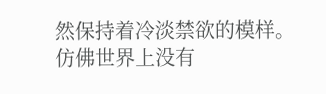然保持着冷淡禁欲的模样。
仿佛世界上没有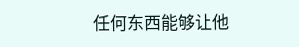任何东西能够让他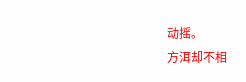动摇。
方洱却不相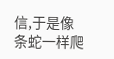信,于是像条蛇一样爬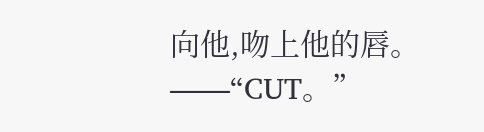向他,吻上他的唇。
——“CUT。”